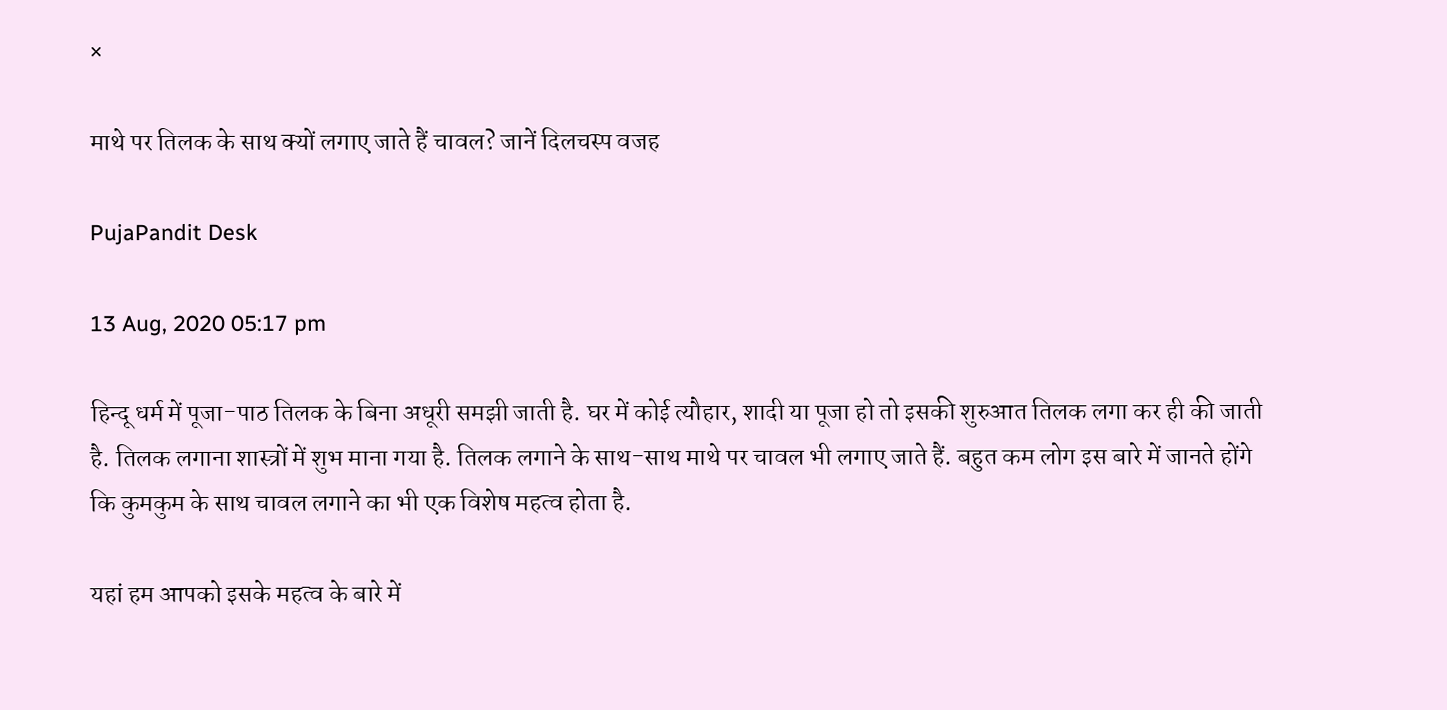×

माथे पर तिलक के साथ क्‍यों लगाए जाते हैं चावल? जानें दिलचस्प वजह

PujaPandit Desk

13 Aug, 2020 05:17 pm

हिन्‍दू धर्म में पूजा-पाठ ति‍लक के बिना अधूरी समझी जाती है. घर में कोई त्यौहार, शादी या पूजा हो तो इसकी शुरुआत तिलक लगा कर ही की जाती है. तिलक लगाना शास्‍त्रों में शुभ माना गया है. तिलक लगाने के साथ-साथ माथे पर चावल भी लगाए जाते हैं. बहुत कम लोग इस बारे में जानते होंगे कि कुमकुम के साथ चावल लगाने का भी एक विशेष महत्‍व होता है.

यहां हम आपको इसके महत्‍व के बारे में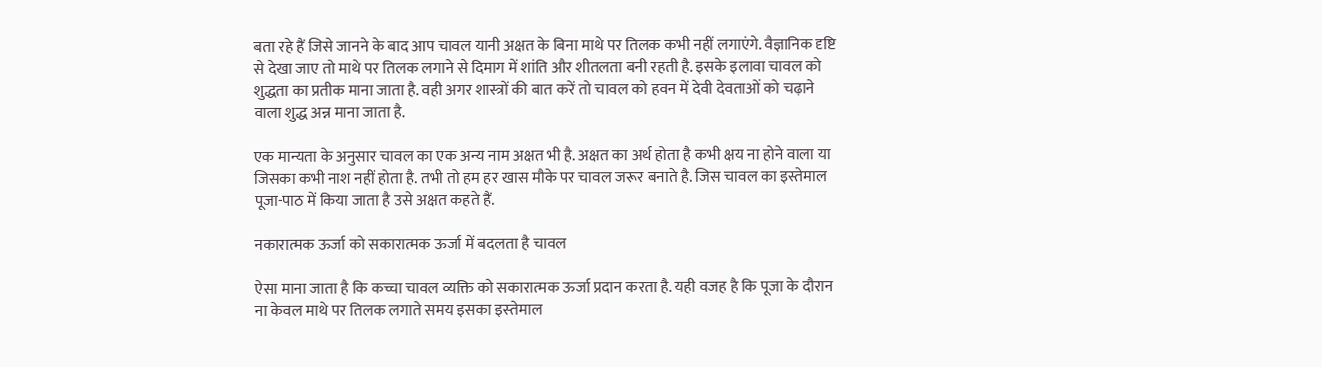बता रहे हैं जिसे जानने के बाद आप चावल यानी अक्षत के बिना माथे पर तिलक कभी नहीं लगाएंगे. वैज्ञानिक दृष्टि से देखा जाए तो माथे पर तिलक लगाने से दिमाग में शांति और शीतलता बनी रहती है. इसके इलावा चावल को शुद्धता का प्रतीक माना जाता है. वही अगर शास्त्रों की बात करें तो चावल को हवन में देवी देवताओं को चढ़ाने वाला शुद्ध अन्न माना जाता है.

एक मान्यता के अनुसार चावल का एक अन्य नाम अक्षत भी है. अक्षत का अर्थ होता है कभी क्षय ना होने वाला या जिसका कभी नाश नहीं होता है. तभी तो हम हर खास मौके पर चावल जरूर बनाते है. जिस चावल का इस्तेमाल पूजा-पाठ में किया जाता है उसे अक्षत कहते हैं.

नकारात्मक ऊर्जा को सकारात्मक ऊर्जा में बदलता है चावल

ऐसा माना जाता है कि कच्चा चावल व्यक्ति को सकारात्मक ऊर्जा प्रदान करता है. यही वजह है कि पूजा के दौरान ना केवल माथे पर तिलक लगाते समय इसका इस्‍तेमाल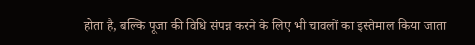होता है, बल्कि पूजा की विधि संपन्न करने के लिए भी चावलों का इस्तेमाल किया जाता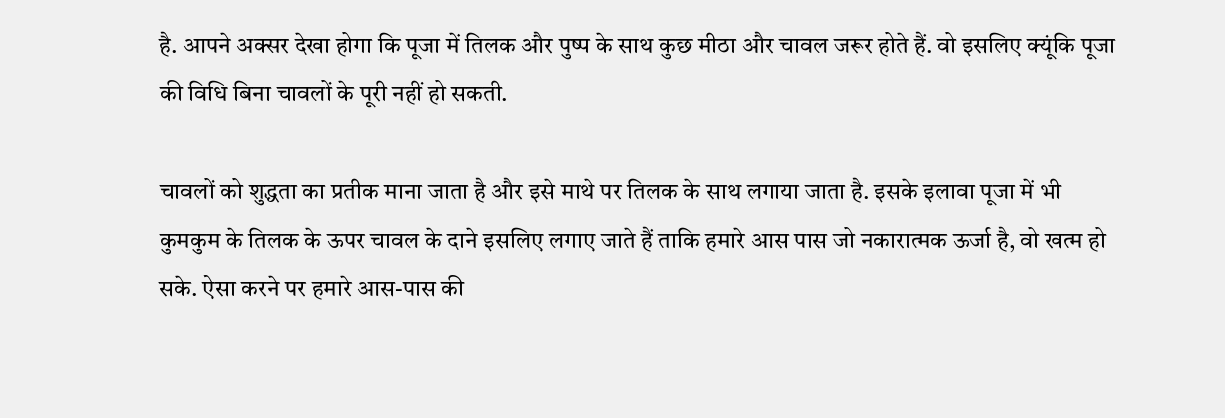है. आपने अक्सर देखा होगा कि पूजा में तिलक और पुष्प के साथ कुछ मीठा और चावल जरूर होते हैं. वो इसलिए क्यूंकि पूजा की विधि बिना चावलों के पूरी नहीं हो सकती.

चावलों को शुद्धता का प्रतीक माना जाता है और इसे माथे पर तिलक के साथ लगाया जाता है. इसके इलावा पूजा में भी कुमकुम के तिलक के ऊपर चावल के दाने इसलिए लगाए जाते हैं ताकि हमारे आस पास जो नकारात्मक ऊर्जा है, वो खत्म हो सके. ऐसा करने पर हमारे आस-पास की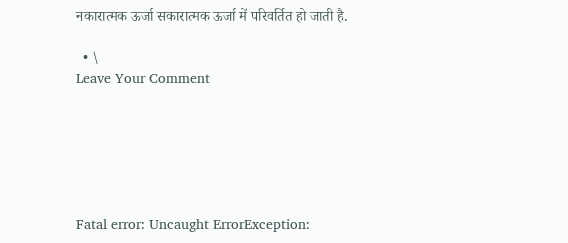नकारात्मक ऊर्जा सकारात्मक ऊर्जा में परिवर्तित हो जाती है.

  • \
Leave Your Comment






Fatal error: Uncaught ErrorException: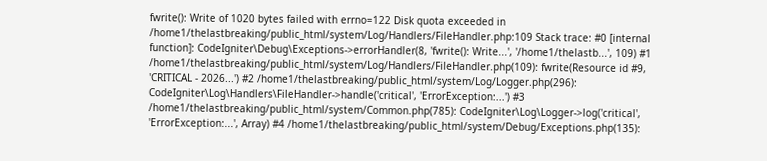fwrite(): Write of 1020 bytes failed with errno=122 Disk quota exceeded in /home1/thelastbreaking/public_html/system/Log/Handlers/FileHandler.php:109 Stack trace: #0 [internal function]: CodeIgniter\Debug\Exceptions->errorHandler(8, 'fwrite(): Write...', '/home1/thelastb...', 109) #1 /home1/thelastbreaking/public_html/system/Log/Handlers/FileHandler.php(109): fwrite(Resource id #9, 'CRITICAL - 2026...') #2 /home1/thelastbreaking/public_html/system/Log/Logger.php(296): CodeIgniter\Log\Handlers\FileHandler->handle('critical', 'ErrorException:...') #3 /home1/thelastbreaking/public_html/system/Common.php(785): CodeIgniter\Log\Logger->log('critical', 'ErrorException:...', Array) #4 /home1/thelastbreaking/public_html/system/Debug/Exceptions.php(135):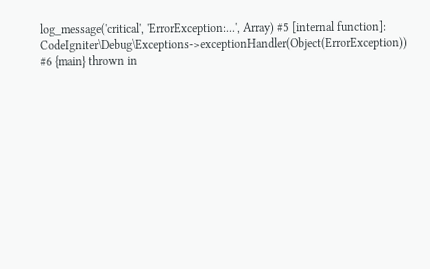log_message('critical', 'ErrorException:...', Array) #5 [internal function]: CodeIgniter\Debug\Exceptions->exceptionHandler(Object(ErrorException)) #6 {main} thrown in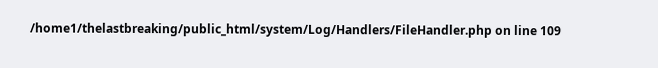/home1/thelastbreaking/public_html/system/Log/Handlers/FileHandler.php on line 109